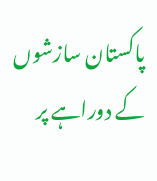پاکستان سازشوں کے دوراہے پر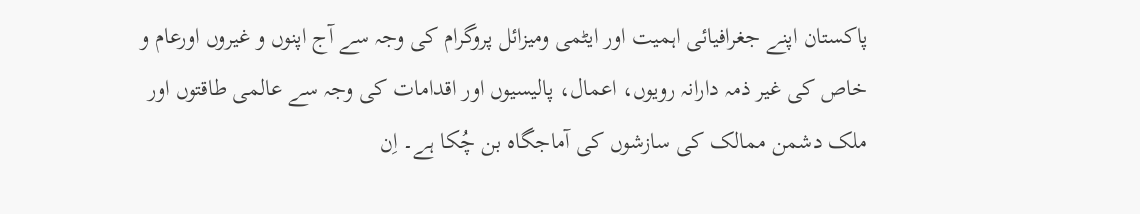پاکستان اپنے جغرافیائی اہمیت اور ایٹمی ومیزائل پروگرام کی وجہ سے آج اپنوں و غیروں اورعام و خاص کی غیر ذمہ دارانہ رویوں، اعمال، پالیسیوں اور اقدامات کی وجہ سے عالمی طاقتوں اور ملک دشمن ممالک کی سازشوں کی آماجگاہ بن چُکا ہے۔ اِن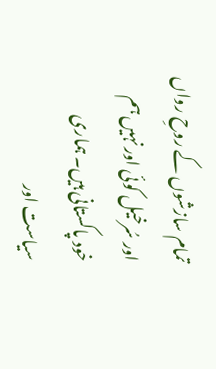تمام سازشوں کے روحِ رواں اور سُرخیل کوئی اور نہیں ہم خود پاکستانی ہیں۔ ہماری سیاست اور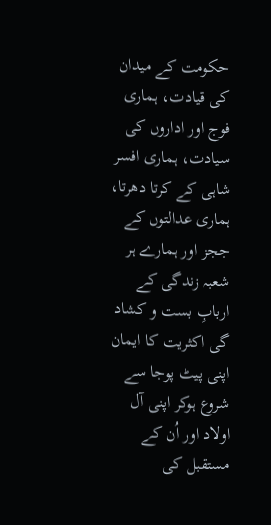حکومت کے میدان کی قیادت، ہماری فوج اور اداروں کی سیادت، ہماری افسر شاہی کے کرتا دھرتا، ہماری عدالتوں کے ججز اور ہمارے ہر شعبہ زندگی کے اربابِ بست و کشاد گی اکثریت کا ایمان اپنی پیٹ پوجا سے شروع ہوکر اپنی آل اولاد اور اُن کے مستقبل کی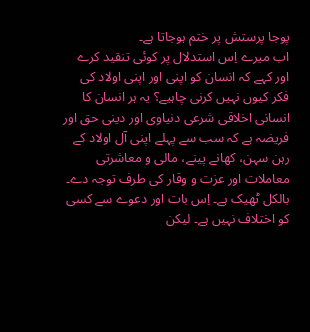پوجا پرستش پر ختم ہوجاتا ہے۔
اب میرے اِس استدلال پر کوئی تنقید کرے اور کہے کہ انسان کو اپنی اور اپنی اولاد کی فکر کیوں نہیں کرنی چاہیے؟ یہ ہر انسان کا انسانی اخلاقی شرعی دنیاوی اور دینی حق اور فریضہ ہے کہ سب سے پہلے اپنی آل اولاد کے رہن سہن، کھانے پینے، مالی و معاشرتی معاملات اور عزت و وقار کی طرف توجہ دے۔ بالکل ٹھیک ہے۔ اِس بات اور دعوے سے کسی کو اختلاف نہیں ہے۔ لیکن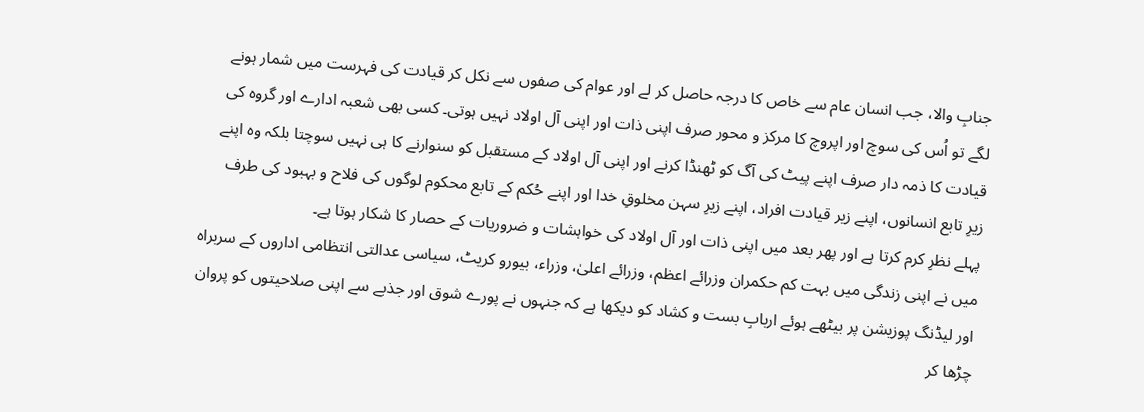جنابِ والا، جب انسان عام سے خاص کا درجہ حاصل کر لے اور عوام کی صفوں سے نکل کر قیادت کی فہرست میں شمار ہونے لگے تو اُس کی سوچ اور اپروچ کا مرکز و محور صرف اپنی ذات اور اپنی آل اولاد نہیں ہوتی۔ کسی بھی شعبہ ادارے اور گروہ کی قیادت کا ذمہ دار صرف اپنے پیٹ کی آگ کو ٹھنڈا کرنے اور اپنی آل اولاد کے مستقبل کو سنوارنے کا ہی نہیں سوچتا بلکہ وہ اپنے زیرِ تابع انسانوں، اپنے زیر قیادت افراد، اپنے زیرِ سہن مخلوقِ خدا اور اپنے حُکم کے تابع محکوم لوگوں کی فلاح و بہبود کی طرف پہلے نظرِ کرم کرتا ہے اور پھر بعد میں اپنی ذات اور آل اولاد کی خواہشات و ضروریات کے حصار کا شکار ہوتا ہے۔
میں نے اپنی زندگی میں بہت کم حکمران وزرائے اعظم، وزرائے اعلیٰ، وزراء، بیورو کریٹ، سیاسی عدالتی انتظامی اداروں کے سربراہ اور لیڈنگ پوزیشن پر بیٹھے ہوئے اربابِ بست و کشاد کو دیکھا ہے کہ جنہوں نے پورے شوق اور جذبے سے اپنی صلاحیتوں کو پروان چڑھا کر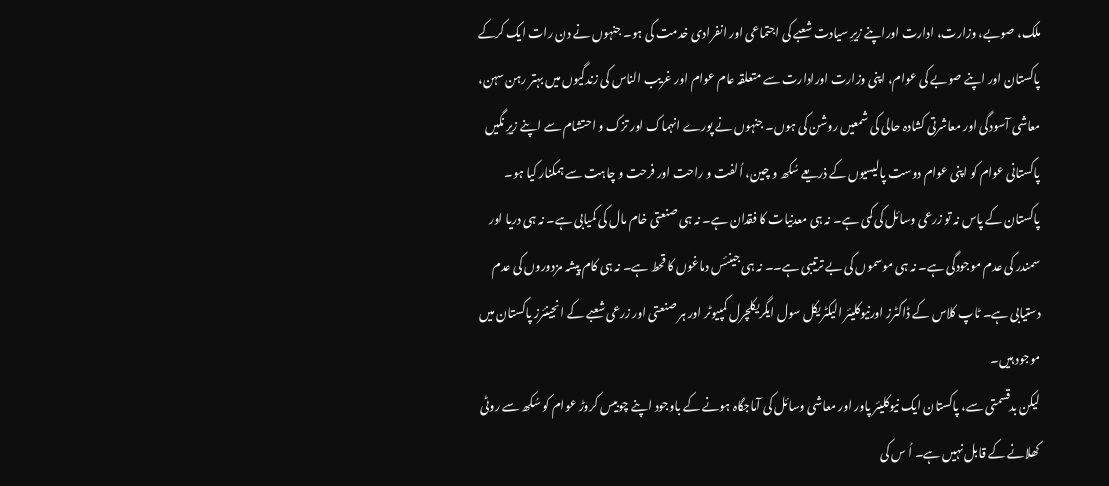ملک، صوبے، وزارت، ادارت اوراپنے زیرِ سیادت شعبے کی اجتماعی اور انفرادی خدمت کی ہو۔ جنہوں نے دن رات ایک کرکے پاکستان اور اپنے صوبے کی عوام، اپنی وزارت اورادارت سے متعلقہ عام عوام اور غریب الناس کی زندگیوں میں بہتر رہن سہن، معاشی آسودگی اور معاشرتی کشادہ حالی کی شمعیں روشن کی ہوں۔ جنہوں نے پورے انہماک اور تزک و احتشام سے اپنے زیرِ نگیں پاکستانی عوام کو اپنی عوام دوست پالیسیوں کے ذریعے سُکھ و چین، اُلفت و راحت اور فرحت و چاہت سے ہمکنار کیا ہو۔
پاکستان کے پاس نہ تو زرعی وسائل کی کمی ہے۔ نہ ہی معدنیات کا فقدان ہے۔ نہ ہی صنعتی خام مال کی کمیابی ہے۔ نہ ہی دریا اور سمندر کی عدم موجودگی ہے۔ نہ ہی موسموں کی بے ترتیبی ہے۔۔ نہ ہی جینئس دماغوں کا قحط ہے۔ نہ ہی کام پیشہ مزدوروں کی عدم دستیابی ہے۔ ٹاپ کلاس کے ڈاکٹرز اورنیوکلیئر الیکٹریکل سول ایگریکلچرل کمپیوٹر اور ہر صنعتی اور زرعی شعبے کے انجینئرز پاکستان میں موجود ہیں۔
لیکن بدقسمتی سے، پاکستان ایک نیوکلیئر پاور اور معاشی وسائل کی آماجگاہ ہونے کے باوجود اپنے چوبیس کروڑ عوام کو سُکھ سے روٹی کھلانے کے قابل نہیں ہے۔ اُ س کی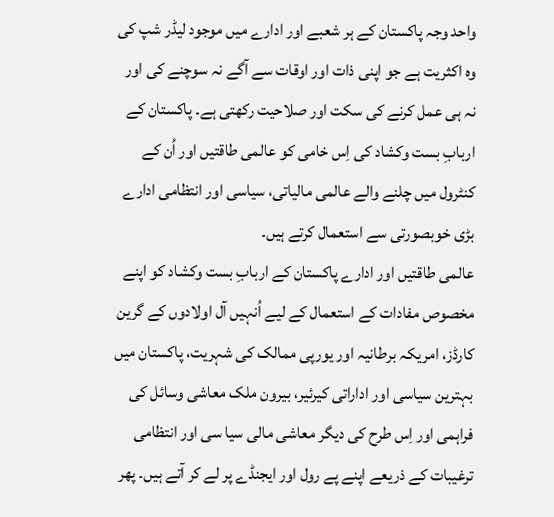واحد وجہ پاکستان کے ہر شعبے اور ادارے میں موجود لیڈر شپ کی وہ اکثریت ہے جو اپنی ذات اور اوقات سے آگے نہ سوچنے کی اور نہ ہی عمل کرنے کی سکت اور صلاحیت رکھتی ہے۔ پاکستان کے اربابِ بست وکشاد کی اِس خامی کو عالمی طاقتیں اور اُن کے کنٹرول میں چلنے والے عالمی مالیاتی، سیاسی اور انتظامی ادارے بڑی خوبصورتی سے استعمال کرتے ہیں۔
عالمی طاقتیں اور ادارے پاکستان کے اربابِ بست وکشاد کو اپنے مخصوص مفادات کے استعمال کے لیے اُنہیں آل اولادوں کے گرین کارڈز، امریکہ برطانیہ اور یورپی ممالک کی شہریت، پاکستان میں بہترین سیاسی اور اداراتی کیرئیر، بیرون ملک معاشی وسائل کی فراہمی اور اِس طرح کی دیگر معاشی مالی سیا سی اور انتظامی ترغیبات کے ذریعے اپنے پے رول اور ایجنڈے پر لے کر آتے ہیں۔ پھر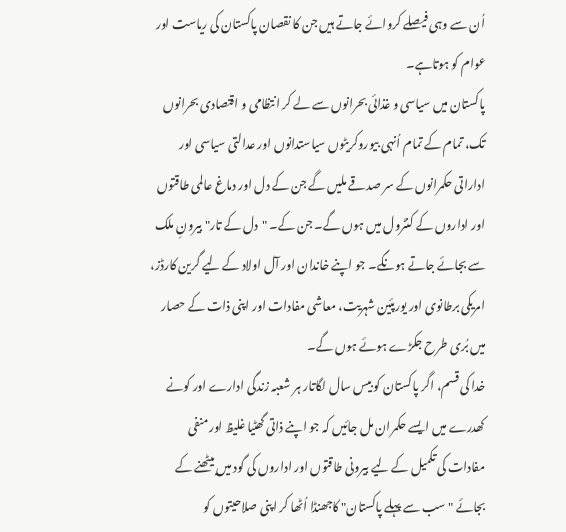اُن سے وہی فیصلے کروائے جاتے ہیں جن کا نقصان پاکستان کی ریاست اور عوام کو ہوتاہے۔
پاکستان میں سیاسی و غذائی بحرانوں سے لے کر انتظامی و اقتصادی بحرانوں تک، تمام کے تمام اُنہی بیوروکریٹوں سیاستدانوں اور عدالتی سیاسی اور اداراتی حکمرانوں کے سر صدقے ملیں گے جن کے دل اور دماغ عالمی طاقتوں اور اداروں کے کنٹرول میں ہوں گے۔ جن کے۔ "دل کے تار" بیرونِ ملک سے بجائے جاتے ہونگے۔ جو اپنے خاندان اور آل اولاد کے لیے گرین کارڈز، امریکی برطانوی اور یورپئین شہریت، معاشی مفادات اور اپنی ذات کے حصار میں بُری طرح جکڑے ہوئے ہوں گے۔
خدا کی قسم، اگر پاکستان کو بیس سال لگاتار ہر شعبہ زندگی ادارے اور کونے کھدرے میں ایسے حکمران مل جائیں کہ جو اپنے ذاتی گھٹیا غلیظ اور منفی مفادات کی تکمیل کے لیے بیرونی طاقتوں اور اداروں کی گود میں بیٹھنے کے بجائے "سب سے پہلے پاکستان" کاجھنڈا اُٹھا کر اپنی صلاحیتوں کو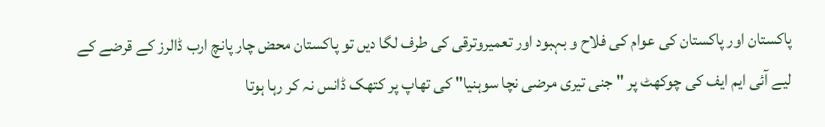پاکستان اور پاکستان کی عوام کی فلاح و بہبود اور تعمیروترقی کی طرف لگا دیں تو پاکستان محض چار پانچ ارب ڈالرز کے قرضے کے لیے آئی ایم ایف کی چوکھٹ پر " جنی تیری مرضی نچا سوہنیا" کی تھاپ پر کتھک ڈانس نہ کر رہا ہوتا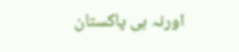اورنہ ہی پاکستان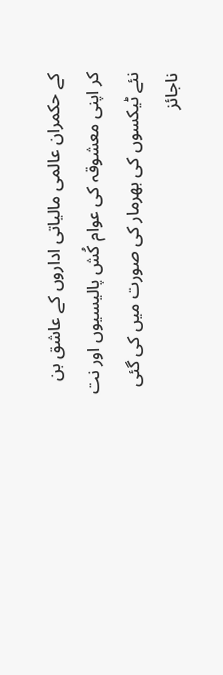کے حکمران عالمی مالیاتی اداروں کے عاشق بن کر اپنی معشوقہ کی عوام کُش پالیسیوں اور نت نئے ٹیکسوں کی بھرمار کی صورت میں کی گئی ناجائز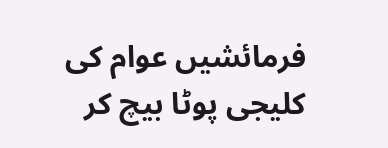فرمائشیں عوام کی کلیجی پوٹا بیچ کر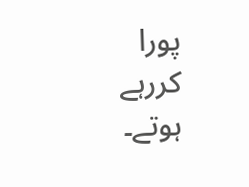پورا کررہے ہوتے۔